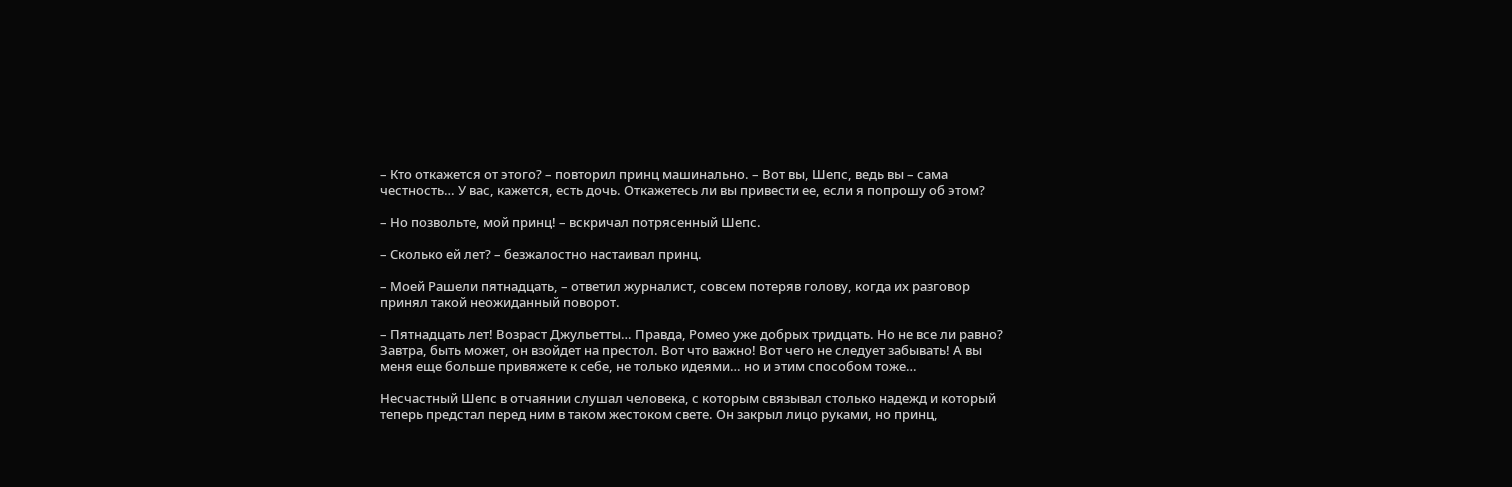– Кто откажется от этого? – повторил принц машинально. – Вот вы, Шепс, ведь вы – сама честность… У вас, кажется, есть дочь. Откажетесь ли вы привести ее, если я попрошу об этом?

– Но позвольте, мой принц! – вскричал потрясенный Шепс.

– Сколько ей лет? – безжалостно настаивал принц.

– Моей Рашели пятнадцать, – ответил журналист, совсем потеряв голову, когда их разговор принял такой неожиданный поворот.

– Пятнадцать лет! Возраст Джульетты… Правда, Ромео уже добрых тридцать. Но не все ли равно? Завтра, быть может, он взойдет на престол. Вот что важно! Вот чего не следует забывать! А вы меня еще больше привяжете к себе, не только идеями… но и этим способом тоже…

Несчастный Шепс в отчаянии слушал человека, с которым связывал столько надежд и который теперь предстал перед ним в таком жестоком свете. Он закрыл лицо руками, но принц,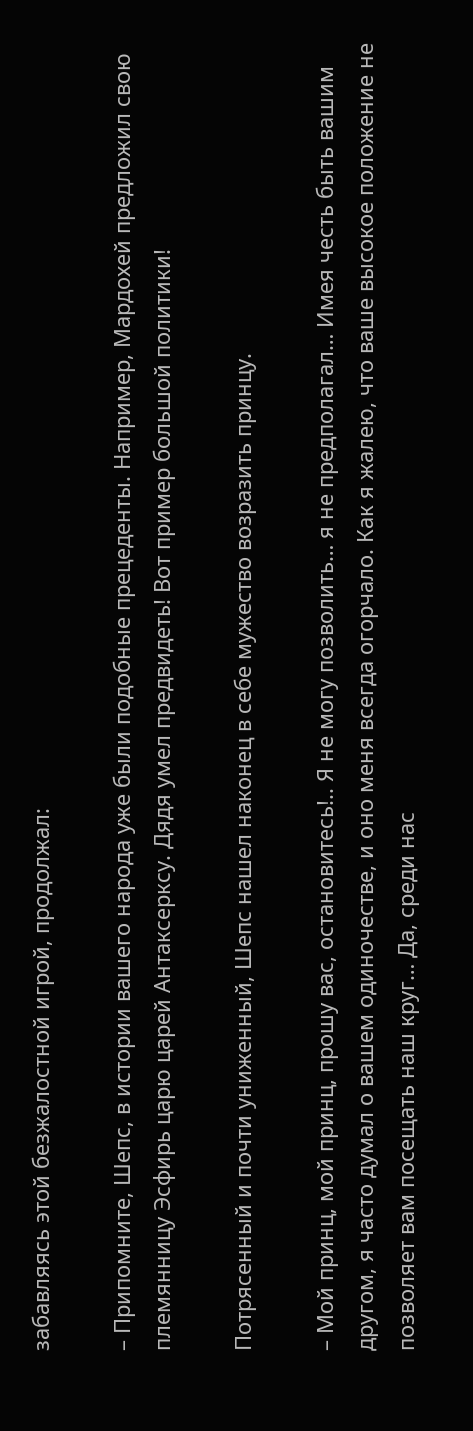забавляясь этой безжалостной игрой, продолжал:

– Припомните, Шепс, в истории вашего народа уже были подобные прецеденты. Например, Мардохей предложил свою племянницу Эсфирь царю царей Антаксерксу. Дядя умел предвидеть! Вот пример большой политики!

Потрясенный и почти униженный, Шепс нашел наконец в себе мужество возразить принцу.

– Мой принц, мой принц, прошу вас, остановитесь!.. Я не могу позволить… я не предполагал… Имея честь быть вашим другом, я часто думал о вашем одиночестве, и оно меня всегда огорчало. Как я жалею, что ваше высокое положение не позволяет вам посещать наш круг… Да, среди нас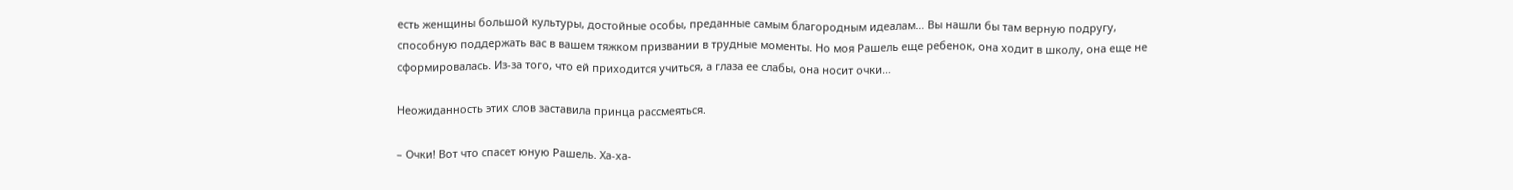есть женщины большой культуры, достойные особы, преданные самым благородным идеалам… Вы нашли бы там верную подругу, способную поддержать вас в вашем тяжком призвании в трудные моменты. Но моя Рашель еще ребенок, она ходит в школу, она еще не сформировалась. Из-за того, что ей приходится учиться, а глаза ее слабы, она носит очки…

Неожиданность этих слов заставила принца рассмеяться.

– Очки! Вот что спасет юную Рашель. Ха-ха-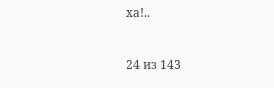ха!..



24 из 143